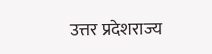उत्तर प्रदेशराज्‍य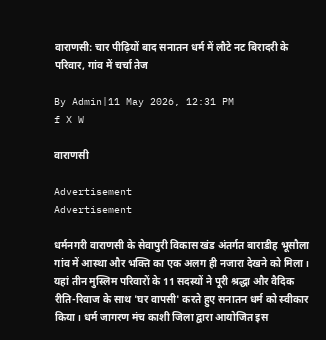वाराणसी: चार पीढ़ियों बाद सनातन धर्म में लौटे नट बिरादरी के परिवार, गांव में चर्चा तेज

By Admin|11 May 2026, 12:31 PM
f X W

वाराणसी

Advertisement
Advertisement

धर्मनगरी वाराणसी के सेवापुरी विकास खंड अंतर्गत बाराडीह भूसौला गांव में आस्था और भक्ति का एक अलग ही नजारा देखने को मिला। यहां तीन मुस्लिम परिवारों के 11 सदस्यों ने पूरी श्रद्धा और वैदिक रीति-रिवाज के साथ 'घर वापसी' करते हुए सनातन धर्म को स्वीकार किया। धर्म जागरण मंच काशी जिला द्वारा आयोजित इस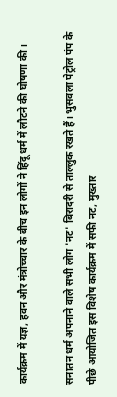कार्यक्रम में यज्ञ, हवन और मंत्रोच्चार के बीच इन लोगों ने हिंदू धर्म में लौटने की घोषणा की।

सनातन धर्म अपनाने वाले सभी लोग 'नट' बिरादरी से ताल्लुक रखते हैं। भुसवला पेट्रोल पंप के पीछे आयोजित इस विशेष कार्यक्रम में सफी नट, मुख्तार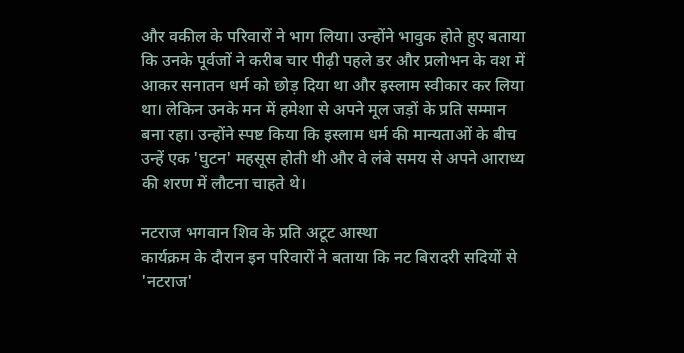और वकील के परिवारों ने भाग लिया। उन्होंने भावुक होते हुए बताया कि उनके पूर्वजों ने करीब चार पीढ़ी पहले डर और प्रलोभन के वश में आकर सनातन धर्म को छोड़ दिया था और इस्लाम स्वीकार कर लिया था। लेकिन उनके मन में हमेशा से अपने मूल जड़ों के प्रति सम्मान बना रहा। उन्होंने स्पष्ट किया कि इस्लाम धर्म की मान्यताओं के बीच उन्हें एक 'घुटन' महसूस होती थी और वे लंबे समय से अपने आराध्य की शरण में लौटना चाहते थे।

नटराज भगवान शिव के प्रति अटूट आस्था
कार्यक्रम के दौरान इन परिवारों ने बताया कि नट बिरादरी सदियों से 'नटराज'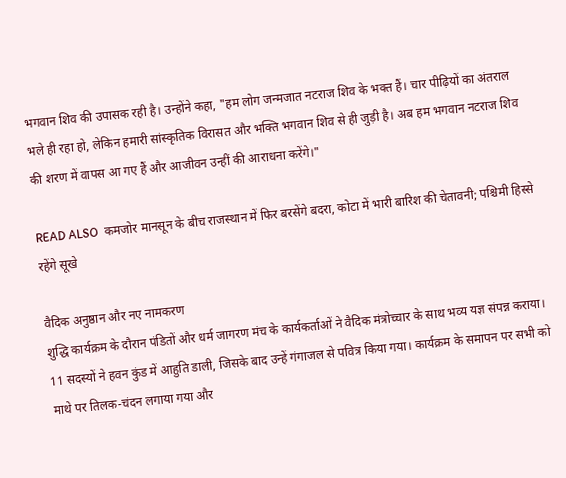भगवान शिव की उपासक रही है। उन्होंने कहा, "हम लोग जन्मजात नटराज शिव के भक्त हैं। चार पीढ़ियों का अंतराल भले ही रहा हो, लेकिन हमारी सांस्कृतिक विरासत और भक्ति भगवान शिव से ही जुड़ी है। अब हम भगवान नटराज शिव की शरण में वापस आ गए हैं और आजीवन उन्हीं की आराधना करेंगे।"

READ ALSO  कमजोर मानसून के बीच राजस्थान में फिर बरसेंगे बदरा, कोटा में भारी बारिश की चेतावनी; पश्चिमी हिस्से रहेंगे सूखे

वैदिक अनुष्ठान और नए नामकरण
शुद्धि कार्यक्रम के दौरान पंडितों और धर्म जागरण मंच के कार्यकर्ताओं ने वैदिक मंत्रोच्चार के साथ भव्य यज्ञ संपन्न कराया। 11 सदस्यों ने हवन कुंड में आहुति डाली, जिसके बाद उन्हें गंगाजल से पवित्र किया गया। कार्यक्रम के समापन पर सभी को माथे पर तिलक-चंदन लगाया गया और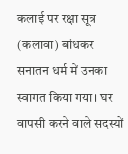कलाई पर रक्षा सूत्र (कलावा) बांधकर सनातन धर्म में उनका स्वागत किया गया। घर वापसी करने वाले सदस्यों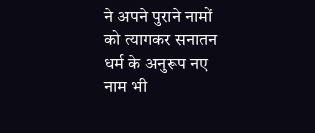ने अपने पुराने नामों को त्यागकर सनातन धर्म के अनुरूप नए नाम भी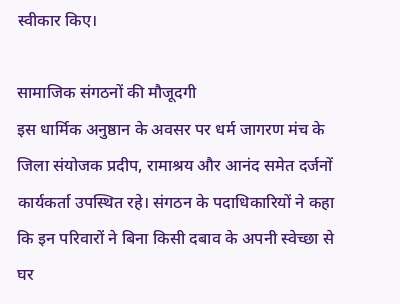स्वीकार किए।

सामाजिक संगठनों की मौजूदगी
इस धार्मिक अनुष्ठान के अवसर पर धर्म जागरण मंच के जिला संयोजक प्रदीप, रामाश्रय और आनंद समेत दर्जनों कार्यकर्ता उपस्थित रहे। संगठन के पदाधिकारियों ने कहा कि इन परिवारों ने बिना किसी दबाव के अपनी स्वेच्छा से घर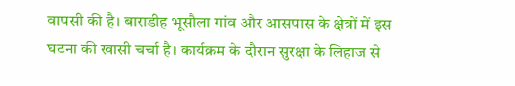वापसी की है। बाराडीह भूसौला गांव और आसपास के क्षेत्रों में इस घटना की खासी चर्चा है। कार्यक्रम के दौरान सुरक्षा के लिहाज से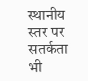स्थानीय स्तर पर सतर्कता भी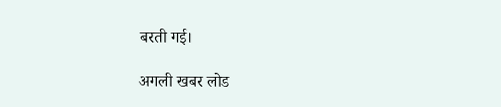बरती गई।

अगली खबर लोड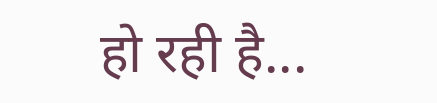हो रही है...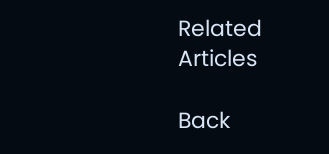Related Articles

Back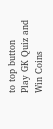to top button
Play GK Quiz and Win Coins